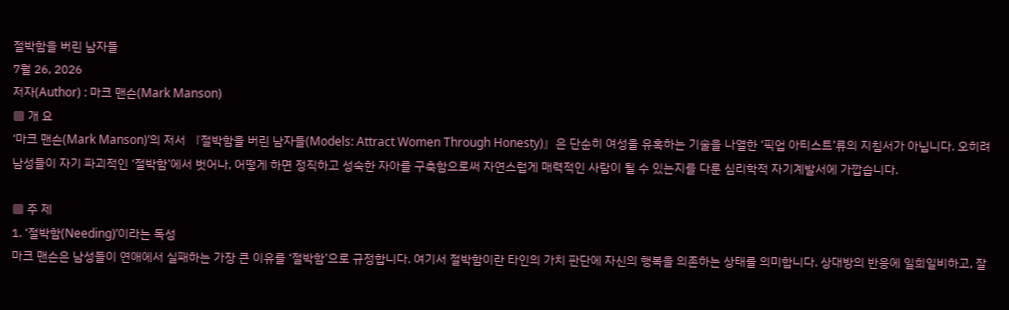절박함을 버린 남자들
7월 26, 2026
저자(Author) : 마크 맨슨(Mark Manson)
▩ 개 요
‘마크 맨슨(Mark Manson)’의 저서 『절박함을 버린 남자들(Models: Attract Women Through Honesty)』은 단순히 여성을 유혹하는 기술을 나열한 ‘픽업 아티스트’류의 지침서가 아닙니다. 오히려 남성들이 자기 파괴적인 ‘절박함’에서 벗어나, 어떻게 하면 정직하고 성숙한 자아를 구축함으로써 자연스럽게 매력적인 사람이 될 수 있는지를 다룬 심리학적 자기계발서에 가깝습니다.

▩ 주 제
1. ‘절박함(Needing)’이라는 독성
마크 맨슨은 남성들이 연애에서 실패하는 가장 큰 이유를 ‘절박함’으로 규정합니다. 여기서 절박함이란 타인의 가치 판단에 자신의 행복을 의존하는 상태를 의미합니다. 상대방의 반응에 일희일비하고, 잘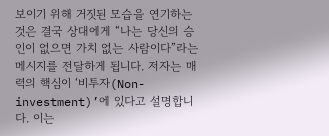보이기 위해 거짓된 모습을 연기하는 것은 결국 상대에게 “나는 당신의 승인이 없으면 가치 없는 사람이다”라는 메시지를 전달하게 됩니다. 저자는 매력의 핵심이 ‘비투자(Non-investment)’에 있다고 설명합니다. 이는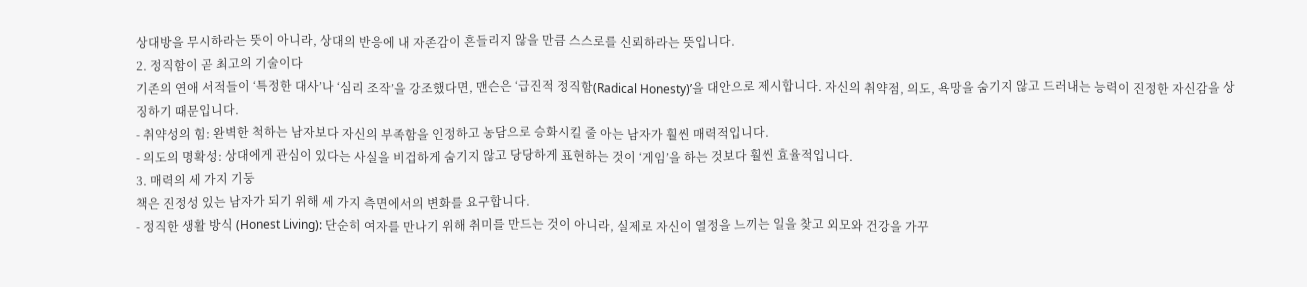상대방을 무시하라는 뜻이 아니라, 상대의 반응에 내 자존감이 흔들리지 않을 만큼 스스로를 신뢰하라는 뜻입니다.
2. 정직함이 곧 최고의 기술이다
기존의 연애 서적들이 ‘특정한 대사’나 ‘심리 조작’을 강조했다면, 맨슨은 ‘급진적 정직함(Radical Honesty)’을 대안으로 제시합니다. 자신의 취약점, 의도, 욕망을 숨기지 않고 드러내는 능력이 진정한 자신감을 상징하기 때문입니다.
- 취약성의 힘: 완벽한 척하는 남자보다 자신의 부족함을 인정하고 농담으로 승화시킬 줄 아는 남자가 훨씬 매력적입니다.
- 의도의 명확성: 상대에게 관심이 있다는 사실을 비겁하게 숨기지 않고 당당하게 표현하는 것이 ‘게임’을 하는 것보다 훨씬 효율적입니다.
3. 매력의 세 가지 기둥
책은 진정성 있는 남자가 되기 위해 세 가지 측면에서의 변화를 요구합니다.
- 정직한 생활 방식 (Honest Living): 단순히 여자를 만나기 위해 취미를 만드는 것이 아니라, 실제로 자신이 열정을 느끼는 일을 찾고 외모와 건강을 가꾸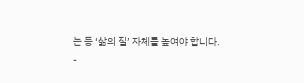는 등 ‘삶의 질’ 자체를 높여야 합니다.
-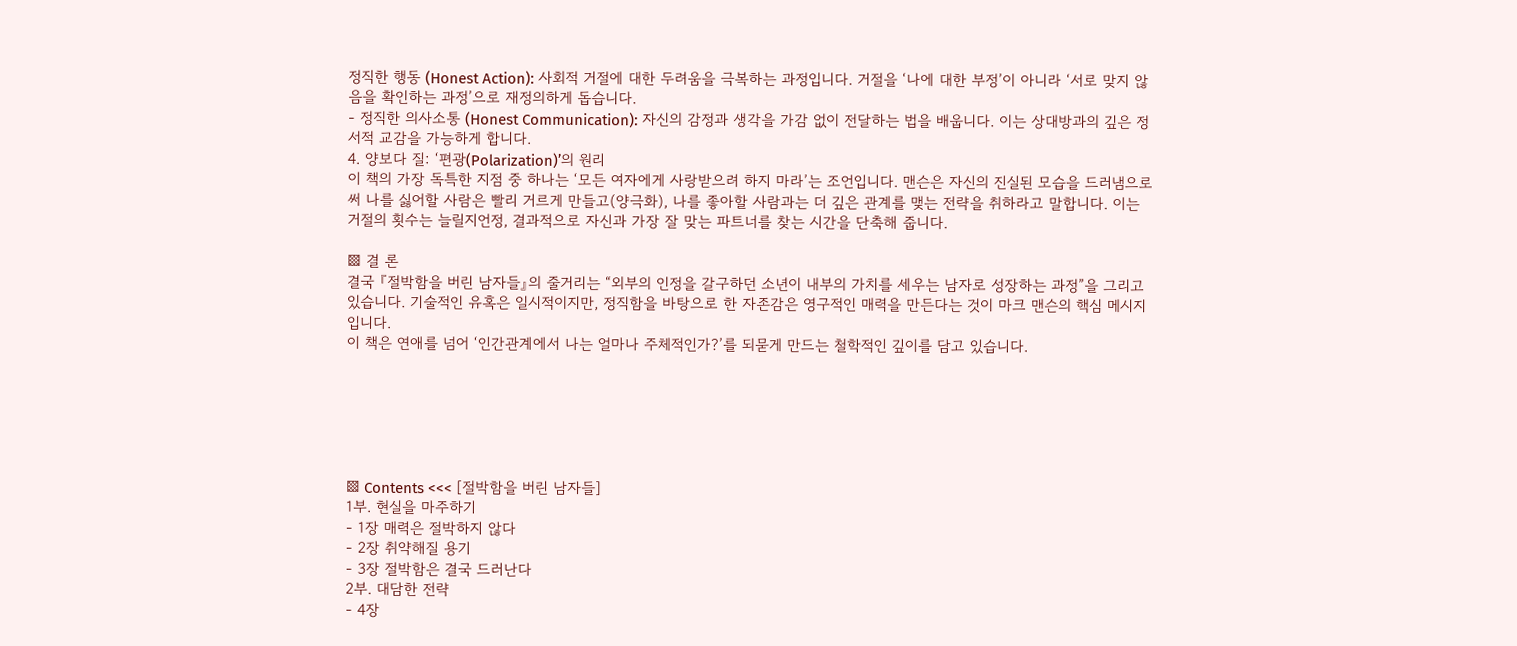정직한 행동 (Honest Action): 사회적 거절에 대한 두려움을 극복하는 과정입니다. 거절을 ‘나에 대한 부정’이 아니라 ‘서로 맞지 않음을 확인하는 과정’으로 재정의하게 돕습니다.
- 정직한 의사소통 (Honest Communication): 자신의 감정과 생각을 가감 없이 전달하는 법을 배웁니다. 이는 상대방과의 깊은 정서적 교감을 가능하게 합니다.
4. 양보다 질: ‘편광(Polarization)’의 원리
이 책의 가장 독특한 지점 중 하나는 ‘모든 여자에게 사랑받으려 하지 마라’는 조언입니다. 맨슨은 자신의 진실된 모습을 드러냄으로써 나를 싫어할 사람은 빨리 거르게 만들고(양극화), 나를 좋아할 사람과는 더 깊은 관계를 맺는 전략을 취하라고 말합니다. 이는 거절의 횟수는 늘릴지언정, 결과적으로 자신과 가장 잘 맞는 파트너를 찾는 시간을 단축해 줍니다.

▩ 결 론
결국 『절박함을 버린 남자들』의 줄거리는 “외부의 인정을 갈구하던 소년이 내부의 가치를 세우는 남자로 성장하는 과정”을 그리고 있습니다. 기술적인 유혹은 일시적이지만, 정직함을 바탕으로 한 자존감은 영구적인 매력을 만든다는 것이 마크 맨슨의 핵심 메시지입니다.
이 책은 연애를 넘어 ‘인간관계에서 나는 얼마나 주체적인가?’를 되묻게 만드는 철학적인 깊이를 담고 있습니다.






▩ Contents <<< [절박함을 버린 남자들]
1부. 현실을 마주하기
- 1장 매력은 절박하지 않다
- 2장 취약해질 용기
- 3장 절박함은 결국 드러난다
2부. 대담한 전략
- 4장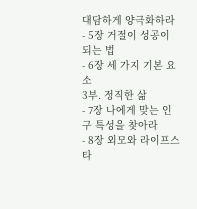대담하게 양극화하라
- 5장 거절이 성공이 되는 법
- 6장 세 가지 기본 요소
3부. 정직한 삶
- 7장 나에게 맞는 인구 특성을 찾아라
- 8장 외모와 라이프스타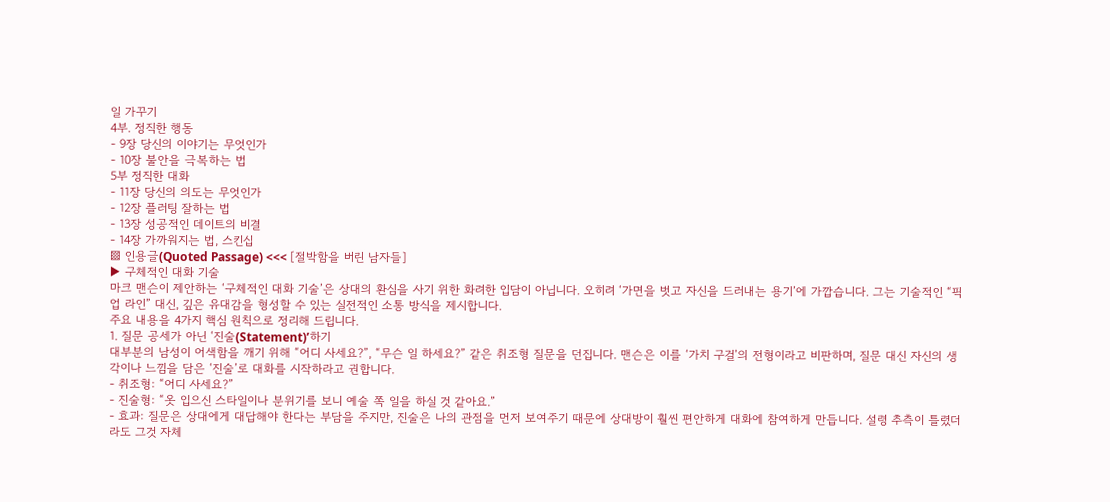일 가꾸기
4부. 정직한 행동
- 9장 당신의 이야기는 무엇인가
- 10장 불안을 극복하는 법
5부 정직한 대화
- 11장 당신의 의도는 무엇인가
- 12장 플러팅 잘하는 법
- 13장 성공적인 데이트의 비결
- 14장 가까워지는 법, 스킨십
▩ 인용글(Quoted Passage) <<< [절박함을 버린 남자들]
▶ 구체적인 대화 기술
마크 맨슨이 제안하는 ‘구체적인 대화 기술’은 상대의 환심을 사기 위한 화려한 입담이 아닙니다. 오히려 ‘가면을 벗고 자신을 드러내는 용기’에 가깝습니다. 그는 기술적인 “픽업 라인” 대신, 깊은 유대감을 형성할 수 있는 실전적인 소통 방식을 제시합니다.
주요 내용을 4가지 핵심 원칙으로 정리해 드립니다.
1. 질문 공세가 아닌 ‘진술(Statement)’하기
대부분의 남성이 어색함을 깨기 위해 “어디 사세요?”, “무슨 일 하세요?” 같은 취조형 질문을 던집니다. 맨슨은 이를 ‘가치 구걸’의 전형이라고 비판하며, 질문 대신 자신의 생각이나 느낌을 담은 ‘진술’로 대화를 시작하라고 권합니다.
- 취조형: “어디 사세요?”
- 진술형: “옷 입으신 스타일이나 분위기를 보니 예술 쪽 일을 하실 것 같아요.”
- 효과: 질문은 상대에게 대답해야 한다는 부담을 주지만, 진술은 나의 관점을 먼저 보여주기 때문에 상대방이 훨씬 편안하게 대화에 참여하게 만듭니다. 설령 추측이 틀렸더라도 그것 자체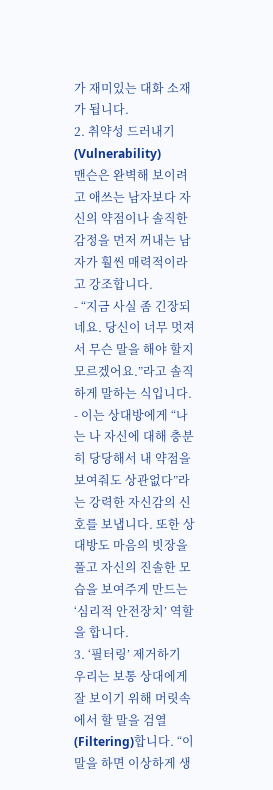가 재미있는 대화 소재가 됩니다.
2. 취약성 드러내기 (Vulnerability)
맨슨은 완벽해 보이려고 애쓰는 남자보다 자신의 약점이나 솔직한 감정을 먼저 꺼내는 남자가 훨씬 매력적이라고 강조합니다.
- “지금 사실 좀 긴장되네요. 당신이 너무 멋져서 무슨 말을 해야 할지 모르겠어요.”라고 솔직하게 말하는 식입니다.
- 이는 상대방에게 “나는 나 자신에 대해 충분히 당당해서 내 약점을 보여줘도 상관없다”라는 강력한 자신감의 신호를 보냅니다. 또한 상대방도 마음의 빗장을 풀고 자신의 진솔한 모습을 보여주게 만드는 ‘심리적 안전장치’ 역할을 합니다.
3. ‘필터링’ 제거하기
우리는 보통 상대에게 잘 보이기 위해 머릿속에서 할 말을 검열(Filtering)합니다. “이 말을 하면 이상하게 생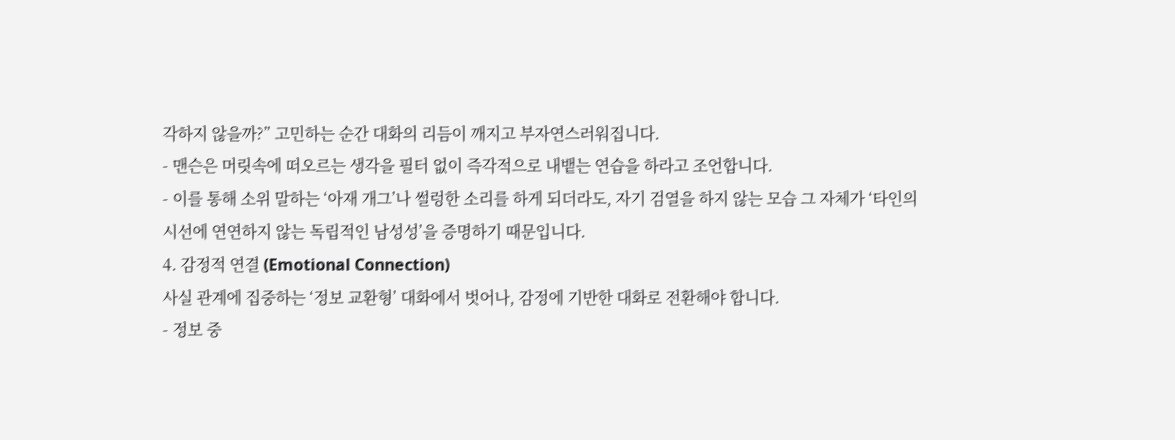각하지 않을까?” 고민하는 순간 대화의 리듬이 깨지고 부자연스러워집니다.
- 맨슨은 머릿속에 떠오르는 생각을 필터 없이 즉각적으로 내뱉는 연습을 하라고 조언합니다.
- 이를 통해 소위 말하는 ‘아재 개그’나 썰렁한 소리를 하게 되더라도, 자기 검열을 하지 않는 모습 그 자체가 ‘타인의 시선에 연연하지 않는 독립적인 남성성’을 증명하기 때문입니다.
4. 감정적 연결 (Emotional Connection)
사실 관계에 집중하는 ‘정보 교환형’ 대화에서 벗어나, 감정에 기반한 대화로 전환해야 합니다.
- 정보 중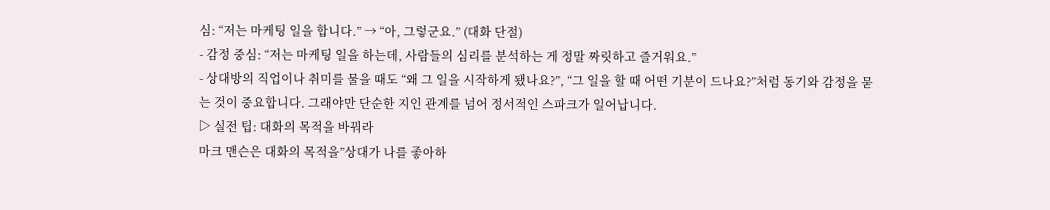심: “저는 마케팅 일을 합니다.” → “아, 그렇군요.” (대화 단절)
- 감정 중심: “저는 마케팅 일을 하는데, 사람들의 심리를 분석하는 게 정말 짜릿하고 즐거워요.”
- 상대방의 직업이나 취미를 물을 때도 “왜 그 일을 시작하게 됐나요?”, “그 일을 할 때 어떤 기분이 드나요?”처럼 동기와 감정을 묻는 것이 중요합니다. 그래야만 단순한 지인 관계를 넘어 정서적인 스파크가 일어납니다.
▷ 실전 팁: 대화의 목적을 바꿔라
마크 맨슨은 대화의 목적을”상대가 나를 좋아하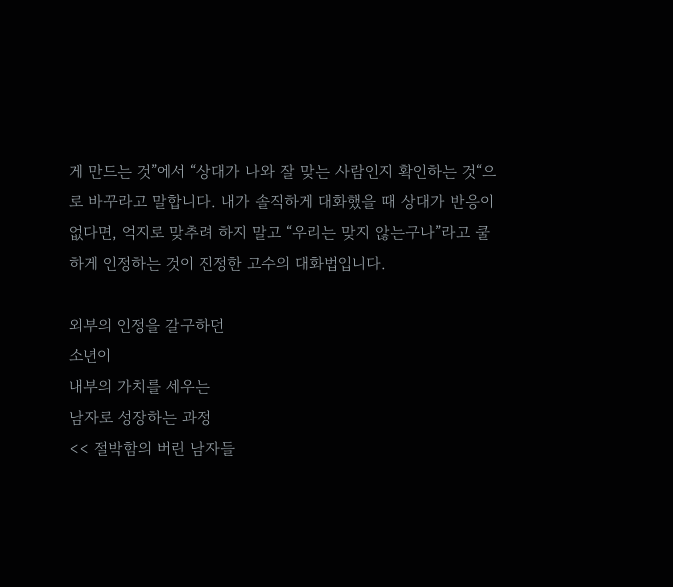게 만드는 것”에서 “상대가 나와 잘 맞는 사람인지 확인하는 것“으로 바꾸라고 말합니다. 내가 솔직하게 대화했을 때 상대가 반응이 없다면, 억지로 맞추려 하지 말고 “우리는 맞지 않는구나”라고 쿨하게 인정하는 것이 진정한 고수의 대화법입니다.

외부의 인정을 갈구하던
소년이
내부의 가치를 세우는
남자로 성장하는 과정
<< 절박함의 버린 남자들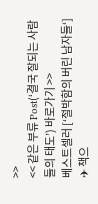>>
<< 같은 부류 Post(‘결국 잘되는 사람들의 태도’) 바로가기 >>
베스트셀러 [‘절박함의 버린 남자들‘] ✈ 책으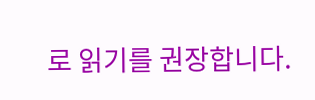로 읽기를 권장합니다.